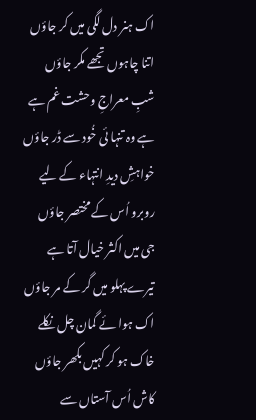اک ہنر دل لگی میں کر جاؤں
اتنا چاہوں تجھے مکر جاؤں
شبِ معراجِ وحشت غم ہے
ہے وہ تنہا ئی خُود سے ڈر جاؤں
خواہشِ دیدِ انتہاء کے لیے
روبرو اُس کے مختصر جاؤں
جی میں اکثر خیال آتا ہے
تیرے پہلو میں گر کے مر جاؤں
اک ہوا ئے گمان چل نکلے
خاک ہو کر کہیں بکھر جاؤں
کاش اُس آستاں سے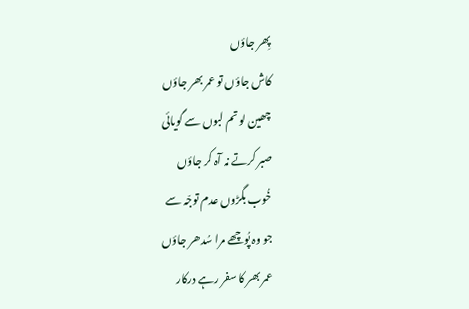پِھر جاؤں
کاش جاؤں تو عمر بھر جاؤں
چھین لو تم لبوں سے گویائی
صبر کرتے نہ آہ کر جاؤں
خُوب بگڑوں عدم توجّہ سے
جو وہ پُوچھے مرا سُدھر جاؤں
عمر بھر کا سفر رہے درکار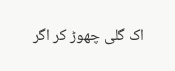اک گلی چھوڑ کر اگر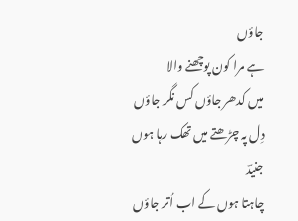جاؤں
ہے مرا کون پوچھنے والا
میں کدھر جاؤں کس نگر جاؤں
دِل پہ چڑھتے میں تھک رہا ہوں جنیدؔ
چاہتا ہوں کے اب اُتر جاؤں